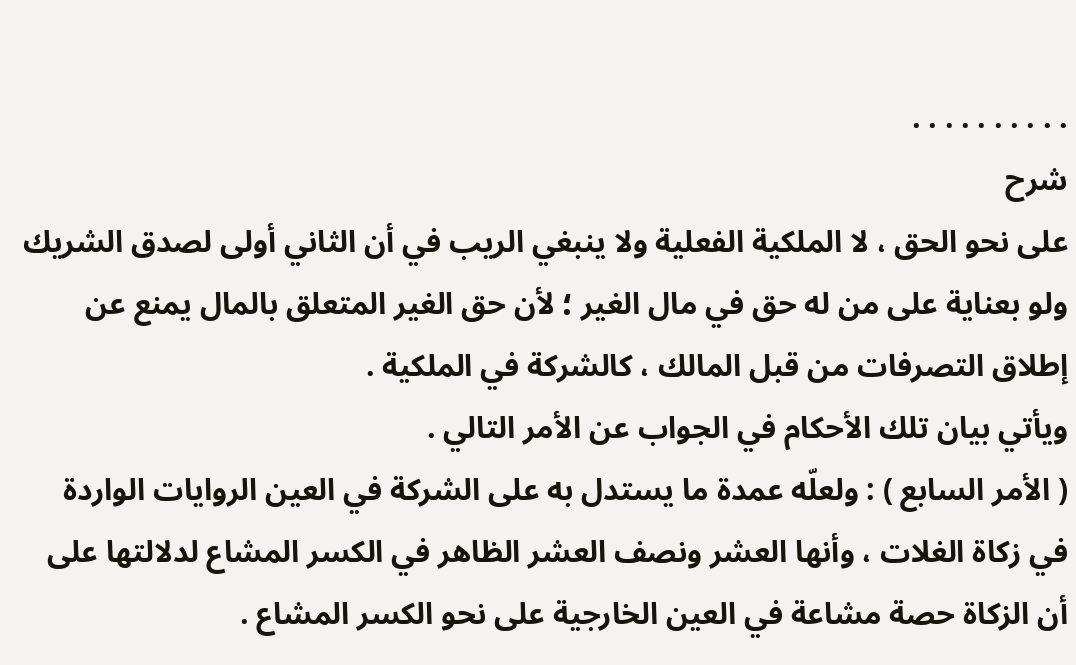. . . . . . . . . .
شرح
على نحو الحق ، لا الملكية الفعلية ولا ينبغي الريب في أن الثاني أولى لصدق الشريك ولو بعناية على من له حق في مال الغير ؛ لأن حق الغير المتعلق بالمال يمنع عن إطلاق التصرفات من قبل المالك ، كالشركة في الملكية .
ويأتي بيان تلك الأحكام في الجواب عن الأمر التالي .
( الأمر السابع ) : ولعلّه عمدة ما يستدل به على الشركة في العين الروايات الواردة في زكاة الغلات ، وأنها العشر ونصف العشر الظاهر في الكسر المشاع لدلالتها على أن الزكاة حصة مشاعة في العين الخارجية على نحو الكسر المشاع .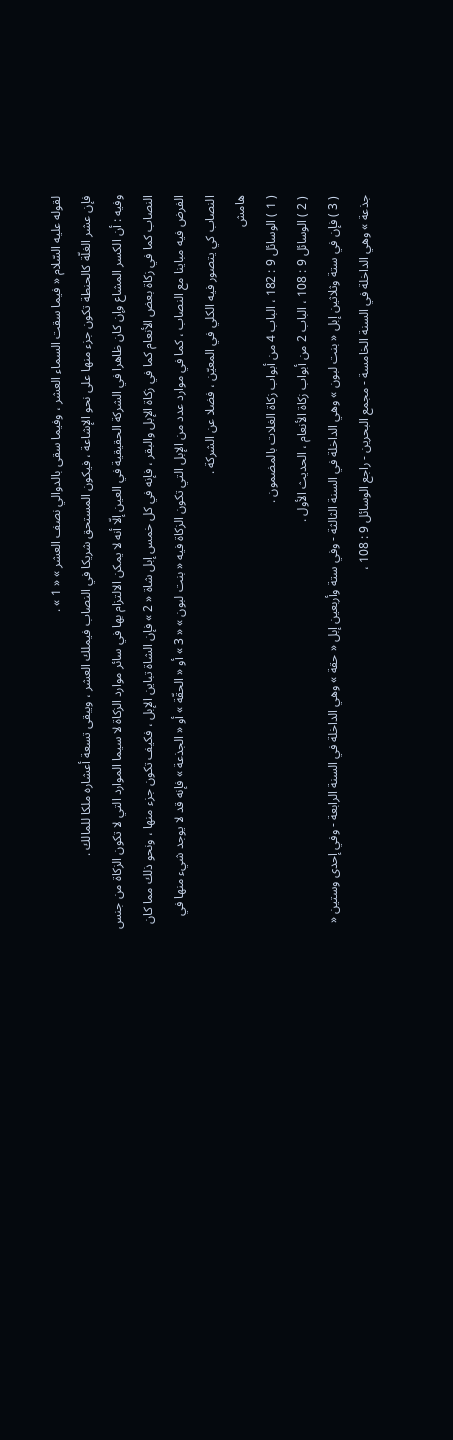لقوله عليه السّلام « فيما سقت السماء العشر ، وفيما سقى بالدوالي نصف العشر » « 1 » .
فإن عشر الغلّة كالحنطة تكون جزء منها على نحو الإشاعة ، فيكون المستحق شريكا في النصاب فيملك العشر ، ويبقى تسعة أعشاره ملكا للمالك .
وفيه : أن الكسر المشاع وإن كان ظاهرا في الشركة الحقيقية في العين إلّا أنه لا يمكن الالتزام بها في سائر موارد الزكاة لا سيما الموارد التي لا تكون الزكاة من جنس النصاب كما في زكاة بعض الأنعام كما في زكاة الإبل والبقر ، فإنه في كل خمس إبل شاة « 2 » فإن الشاة تباين الإبل ، فكيف تكون جزء منها ، ونحو ذلك مما كان الفرض فيه مباينا مع النصاب ، كما في موارد عدد من الإبل التي تكون الزكاة فيه « بنت لبون » « 3 » أو « الحقّة » أو « الجذعة » فإنه قد لا يوجد شيء منها في النصاب كي يتصور فيه الكلي في المعيّن ، فضلا عن الشركة .
هامش
( 1 ) الوسائل 9 : 182 ، الباب 4 من أبواب زكاة الغلات بالمضمون .
( 2 ) الوسائل 9 : 108 ، الباب 2 من أبواب زكاة الأنعام ، الحديث الأول .
( 3 ) فإن في ستة وثلاثين إبل « بنت لبون » وهي الداخلة في السنة الثالثة - وفي ستة وأربعين إبل « حقة » وهي الداخلة في السنة الرابعة - وفي إحدى وستين « جذعة » وهي الداخلة في السنة الخامسة - مجمع البحرين - راجع الوسائل 9 : 108 ،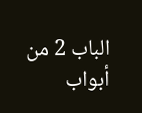الباب 2 من أبواب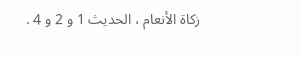زكاة الأنعام ، الحديث 1 و 2 و 4 .